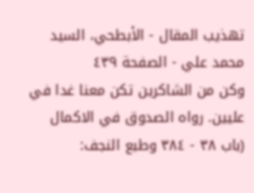تهذيب المقال - الأبطحي، السيد محمد علي - الصفحة ٤٣٩
وكن من الشاكرين تكن معنا غدا في عليين. رواه الصدوق في الاكمال (باب ٣٨ - ٣٨٤ وطبع النجف: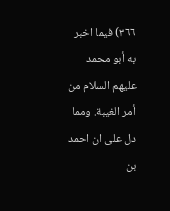٣٦٦) فيما اخبر به أبو محمد عليهم السلام من أمر الغيبة. ومما دل على ان احمد بن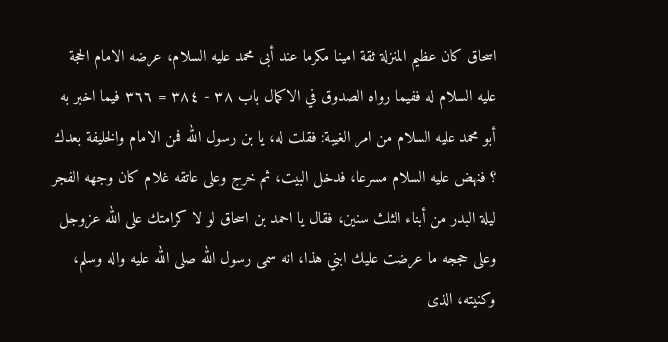اسحاق كان عظيم المنزلة ثقة امينا مكرما عند أبى محمد عليه السلام، عرضه الامام الحجة عليه السلام له ففيما رواه الصدوق في الاكمال باب ٣٨ - ٣٨٤ = ٣٦٦ فيما اخبر به أبو محمد عليه السلام من امر الغيبة: فقلت له، يا بن رسول الله فمن الامام والخليفة بعدك ؟ فنهض عليه السلام مسرعا، فدخل البيت، ثم خرج وعلى عاتقه غلام كان وجهه الفجر ليلة البدر من أبناء الثلث سنين، فقال يا احمد بن اسحاق لو لا كرامتك على الله عزوجل وعلى حججه ما عرضت عليك ابني هذا، انه سمى رسول الله صلى الله عليه واله وسلم، وكنيته، الذى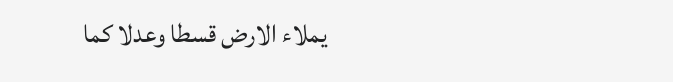يملاء الارض قسطا وعدلا كما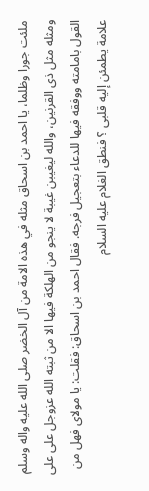ملئت جورا وظلما، يا احمد بن اسحاق مثله في هذه الامة من آل الخضر صلى الله عليه واله وسلم ومثله مثل ذى القرنين، والله ليغيبن غيبة لا ينجو من الهلكة فيها الا من ثبته الله عزوجل على على القول بامامته ووفقه فيها للدعاء بتعجيل فرجه. فقال احمد بن اسحاق: فقلت: يا مولاى فهل من علامة يطمئن إليه قلبى ؟ فنطق الغلام عليه السلام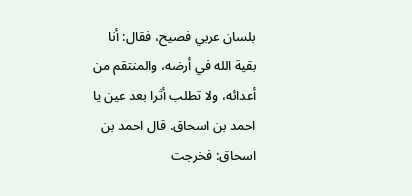بلسان عربي فصيح، فقال: أنا بقية الله في أرضه، والمنتقم من أعدائه، ولا تطلب أثرا بعد عين يا احمد بن اسحاق. قال احمد بن اسحاق: فخرجت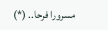مسرورا فرحا.. (*)